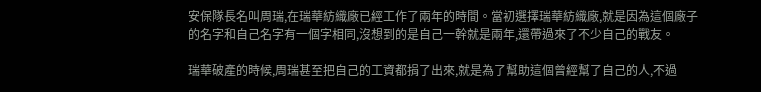安保隊長名叫周瑞,在瑞華紡織廠已經工作了兩年的時間。當初選擇瑞華紡織廠,就是因為這個廠子的名字和自己名字有一個字相同,沒想到的是自己一幹就是兩年,還帶過來了不少自己的戰友。

瑞華破產的時候,周瑞甚至把自己的工資都捐了出來,就是為了幫助這個曾經幫了自己的人,不過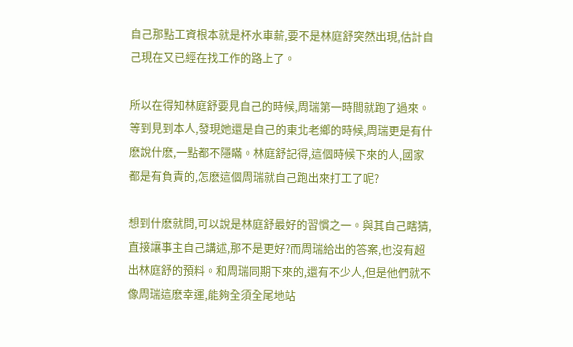自己那點工資根本就是杯水車薪,要不是林庭舒突然出現,估計自己現在又已經在找工作的路上了。

所以在得知林庭舒要見自己的時候,周瑞第一時間就跑了過來。等到見到本人,發現她還是自己的東北老鄉的時候,周瑞更是有什麽說什麽,一點都不隱瞞。林庭舒記得,這個時候下來的人,國家都是有負責的,怎麽這個周瑞就自己跑出來打工了呢?

想到什麽就問,可以說是林庭舒最好的習慣之一。與其自己瞎猜,直接讓事主自己講述,那不是更好?而周瑞給出的答案,也沒有超出林庭舒的預料。和周瑞同期下來的,還有不少人,但是他們就不像周瑞這麽幸運,能夠全須全尾地站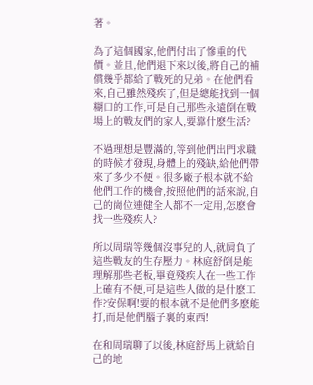著。

為了這個國家,他們付出了慘重的代價。並且,他們退下來以後,將自己的補償幾乎都給了戰死的兄弟。在他們看來,自己雖然殘疾了,但是總能找到一個糊口的工作,可是自己那些永遠倒在戰場上的戰友們的家人,要靠什麽生活?

不過理想是豐滿的,等到他們出門求職的時候才發現,身體上的殘缺,給他們帶來了多少不便。很多廠子根本就不給他們工作的機會,按照他們的話來說,自己的崗位連健全人都不一定用,怎麽會找一些殘疾人?

所以周瑞等幾個沒事兒的人,就肩負了這些戰友的生存壓力。林庭舒倒是能理解那些老板,畢竟殘疾人在一些工作上確有不便,可是這些人做的是什麽工作?安保啊!要的根本就不是他們多麽能打,而是他們腦子裏的東西!

在和周瑞聊了以後,林庭舒馬上就給自己的地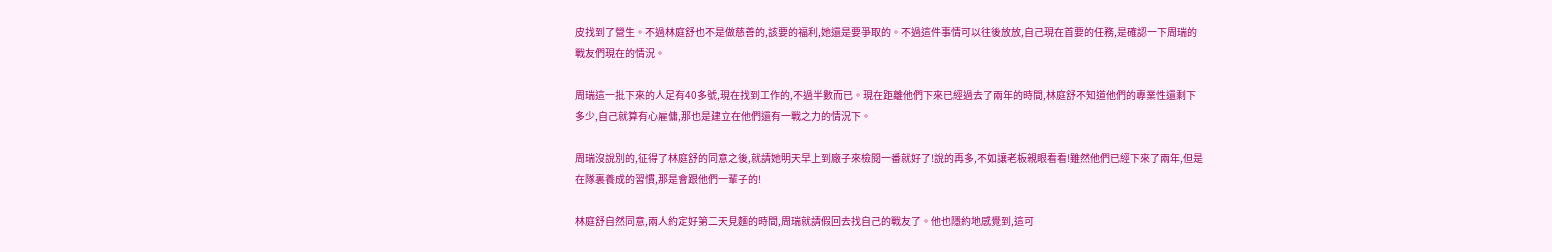皮找到了營生。不過林庭舒也不是做慈善的,該要的福利,她還是要爭取的。不過這件事情可以往後放放,自己現在首要的任務,是確認一下周瑞的戰友們現在的情況。

周瑞這一批下來的人足有40多號,現在找到工作的,不過半數而已。現在距離他們下來已經過去了兩年的時間,林庭舒不知道他們的專業性還剩下多少,自己就算有心雇傭,那也是建立在他們還有一戰之力的情況下。

周瑞沒說別的,征得了林庭舒的同意之後,就請她明天早上到廠子來檢閱一番就好了!說的再多,不如讓老板親眼看看!雖然他們已經下來了兩年,但是在隊裏養成的習慣,那是會跟他們一輩子的!

林庭舒自然同意,兩人約定好第二天見麵的時間,周瑞就請假回去找自己的戰友了。他也隱約地感覺到,這可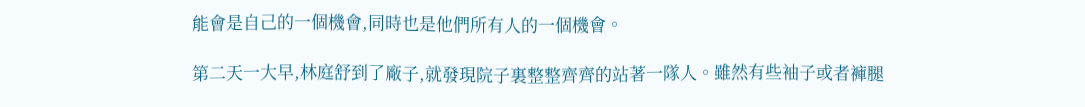能會是自己的一個機會,同時也是他們所有人的一個機會。

第二天一大早,林庭舒到了廠子,就發現院子裏整整齊齊的站著一隊人。雖然有些袖子或者褲腿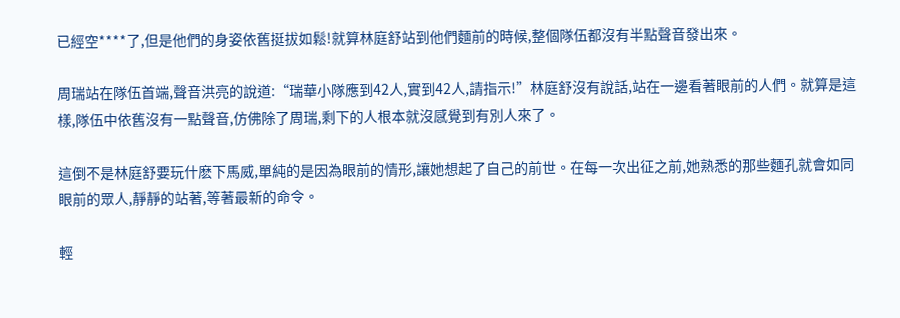已經空****了,但是他們的身姿依舊挺拔如鬆!就算林庭舒站到他們麵前的時候,整個隊伍都沒有半點聲音發出來。

周瑞站在隊伍首端,聲音洪亮的說道:“瑞華小隊應到42人,實到42人,請指示!”林庭舒沒有說話,站在一邊看著眼前的人們。就算是這樣,隊伍中依舊沒有一點聲音,仿佛除了周瑞,剩下的人根本就沒感覺到有別人來了。

這倒不是林庭舒要玩什麽下馬威,單純的是因為眼前的情形,讓她想起了自己的前世。在每一次出征之前,她熟悉的那些麵孔就會如同眼前的眾人,靜靜的站著,等著最新的命令。

輕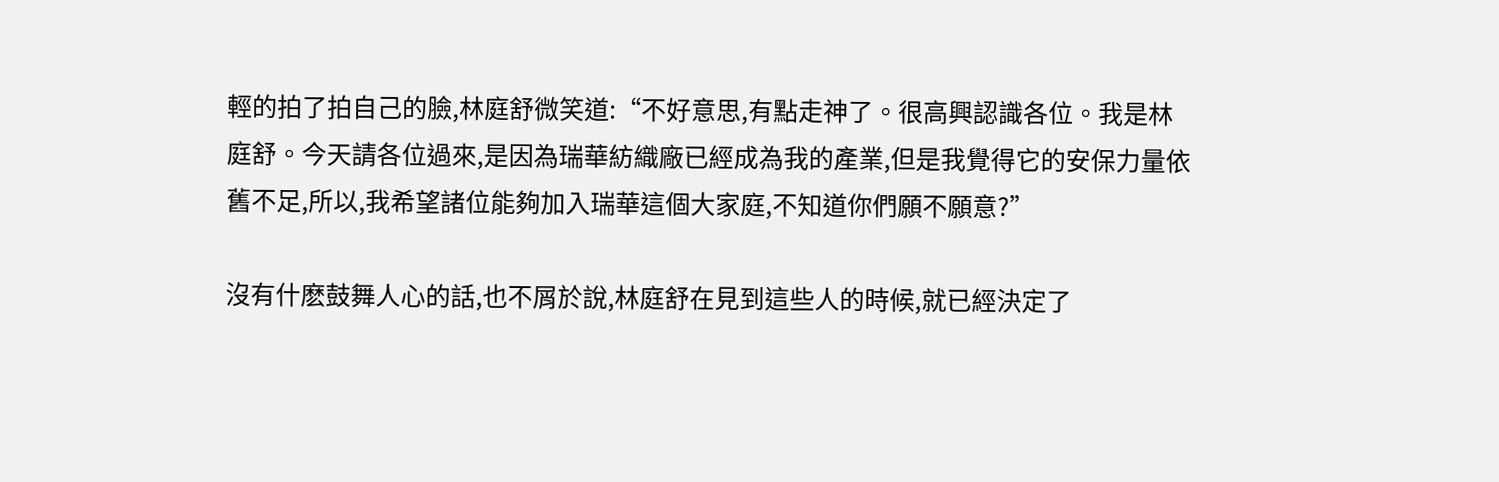輕的拍了拍自己的臉,林庭舒微笑道:“不好意思,有點走神了。很高興認識各位。我是林庭舒。今天請各位過來,是因為瑞華紡織廠已經成為我的產業,但是我覺得它的安保力量依舊不足,所以,我希望諸位能夠加入瑞華這個大家庭,不知道你們願不願意?”

沒有什麽鼓舞人心的話,也不屑於說,林庭舒在見到這些人的時候,就已經決定了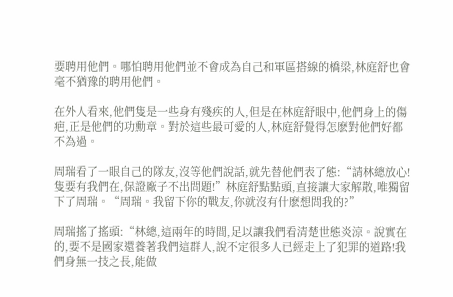要聘用他們。哪怕聘用他們並不會成為自己和軍區搭線的橋梁,林庭舒也會毫不猶豫的聘用他們。

在外人看來,他們隻是一些身有殘疾的人,但是在林庭舒眼中,他們身上的傷疤,正是他們的功勳章。對於這些最可愛的人,林庭舒覺得怎麽對他們好都不為過。

周瑞看了一眼自己的隊友,沒等他們說話,就先替他們表了態:“請林總放心!隻要有我們在,保證廠子不出問題!”林庭舒點點頭,直接讓大家解散,唯獨留下了周瑞。“周瑞。我留下你的戰友,你就沒有什麽想問我的?”

周瑞搖了搖頭:“林總,這兩年的時間,足以讓我們看清楚世態炎涼。說實在的,要不是國家還養著我們這群人,說不定很多人已經走上了犯罪的道路!我們身無一技之長,能做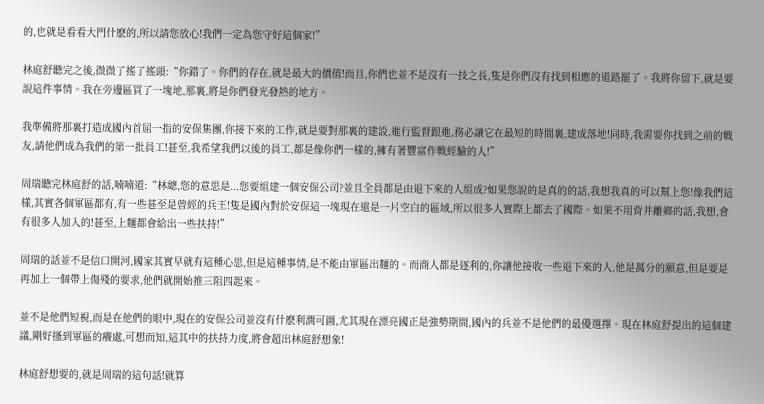的,也就是看看大門什麽的,所以請您放心!我們一定為您守好這個家!”

林庭舒聽完之後,微微了搖了搖頭:“你錯了。你們的存在,就是最大的價值!而且,你們也並不是沒有一技之長,隻是你們沒有找到相應的道路罷了。我將你留下,就是要說這件事情。我在旁邊區買了一塊地,那裏,將是你們發光發熱的地方。

我準備將那裏打造成國內首屈一指的安保集團,你接下來的工作,就是要對那裏的建設,進行監督跟進,務必讓它在最短的時間裏,建成落地!同時,我需要你找到之前的戰友,請他們成為我們的第一批員工!甚至,我希望我們以後的員工,都是像你們一樣的,擁有著豐富作戰經驗的人!”

周瑞聽完林庭舒的話,喃喃道:“林總,您的意思是...您要組建一個安保公司?並且全員都是由退下來的人組成?如果您說的是真的的話,我想我真的可以幫上您!像我們這樣,其實各個軍區都有,有一些甚至是曾經的兵王!隻是國內對於安保這一塊現在還是一片空白的區域,所以很多人實際上都去了國際。如果不用背井離鄉的話,我想,會有很多人加入的!甚至,上麵都會給出一些扶持!”

周瑞的話並不是信口開河,國家其實早就有這種心思,但是這種事情,是不能由軍區出麵的。而商人都是逐利的,你讓他接收一些退下來的人,他是萬分的願意,但是要是再加上一個帶上傷殘的要求,他們就開始推三阻四起來。

並不是他們短視,而是在他們的眼中,現在的安保公司並沒有什麽利潤可圖,尤其現在漂亮國正是強勢期間,國內的兵並不是他們的最優選擇。現在林庭舒提出的這個建議,剛好搔到軍區的癢處,可想而知,這其中的扶持力度,將會超出林庭舒想象!

林庭舒想要的,就是周瑞的這句話!就算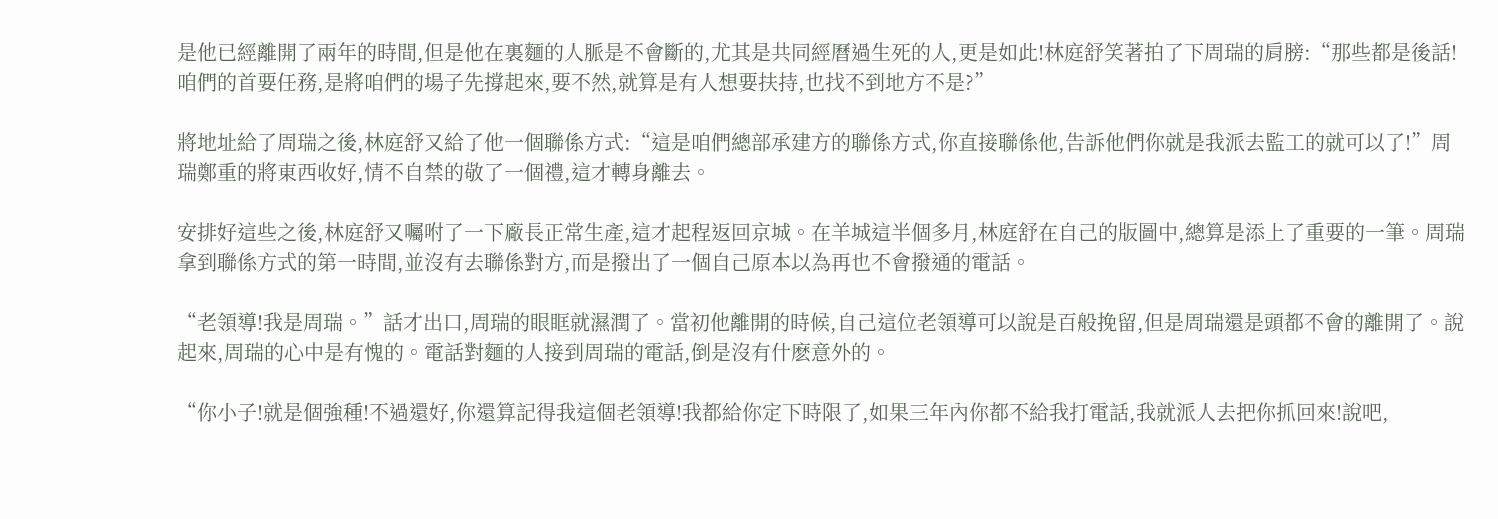是他已經離開了兩年的時間,但是他在裏麵的人脈是不會斷的,尤其是共同經曆過生死的人,更是如此!林庭舒笑著拍了下周瑞的肩膀:“那些都是後話!咱們的首要任務,是將咱們的場子先撐起來,要不然,就算是有人想要扶持,也找不到地方不是?”

將地址給了周瑞之後,林庭舒又給了他一個聯係方式:“這是咱們總部承建方的聯係方式,你直接聯係他,告訴他們你就是我派去監工的就可以了!”周瑞鄭重的將東西收好,情不自禁的敬了一個禮,這才轉身離去。

安排好這些之後,林庭舒又囑咐了一下廠長正常生產,這才起程返回京城。在羊城這半個多月,林庭舒在自己的版圖中,總算是添上了重要的一筆。周瑞拿到聯係方式的第一時間,並沒有去聯係對方,而是撥出了一個自己原本以為再也不會撥通的電話。

“老領導!我是周瑞。”話才出口,周瑞的眼眶就濕潤了。當初他離開的時候,自己這位老領導可以說是百般挽留,但是周瑞還是頭都不會的離開了。說起來,周瑞的心中是有愧的。電話對麵的人接到周瑞的電話,倒是沒有什麽意外的。

“你小子!就是個強種!不過還好,你還算記得我這個老領導!我都給你定下時限了,如果三年內你都不給我打電話,我就派人去把你抓回來!說吧,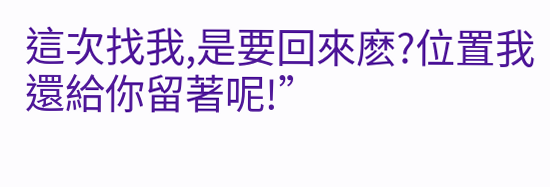這次找我,是要回來麽?位置我還給你留著呢!”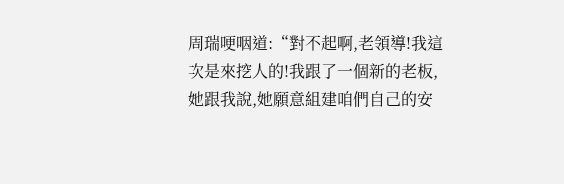周瑞哽咽道:“對不起啊,老領導!我這次是來挖人的!我跟了一個新的老板,她跟我說,她願意組建咱們自己的安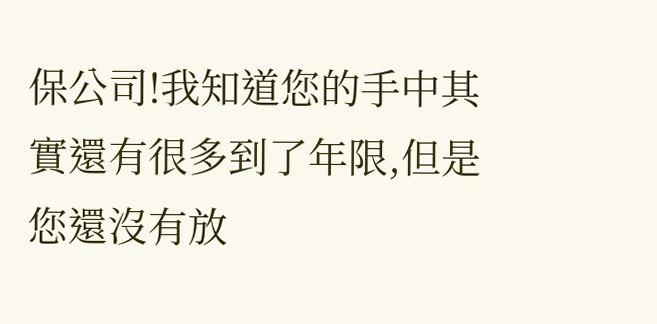保公司!我知道您的手中其實還有很多到了年限,但是您還沒有放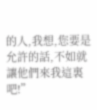的人,我想,您要是允許的話,不如就讓他們來我這裏吧!”